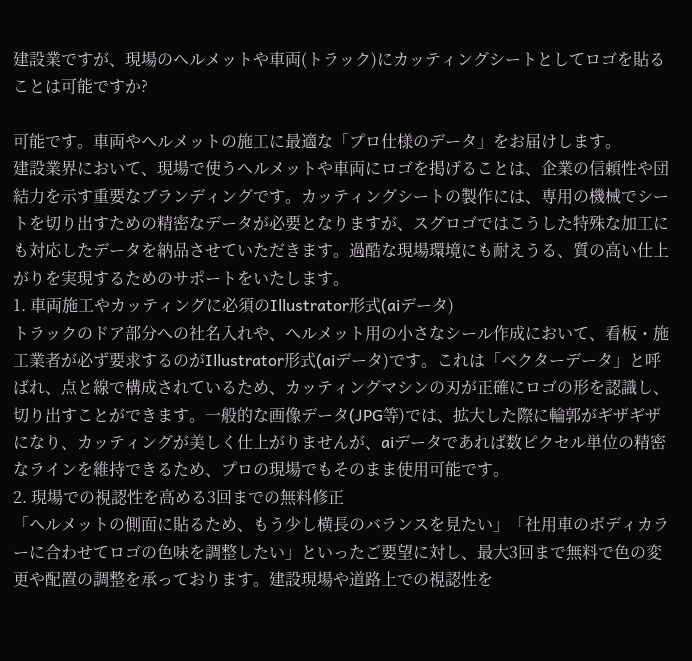建設業ですが、現場のヘルメットや車両(トラック)にカッティングシートとしてロゴを貼ることは可能ですか?

可能です。車両やヘルメットの施工に最適な「プロ仕様のデータ」をお届けします。
建設業界において、現場で使うヘルメットや車両にロゴを掲げることは、企業の信頼性や団結力を示す重要なブランディングです。カッティングシートの製作には、専用の機械でシートを切り出すための精密なデータが必要となりますが、スグロゴではこうした特殊な加工にも対応したデータを納品させていただきます。過酷な現場環境にも耐えうる、質の高い仕上がりを実現するためのサポートをいたします。
1. 車両施工やカッティングに必須のIllustrator形式(aiデータ)
トラックのドア部分への社名入れや、ヘルメット用の小さなシール作成において、看板・施工業者が必ず要求するのがIllustrator形式(aiデータ)です。これは「ベクターデータ」と呼ばれ、点と線で構成されているため、カッティングマシンの刃が正確にロゴの形を認識し、切り出すことができます。一般的な画像データ(JPG等)では、拡大した際に輪郭がギザギザになり、カッティングが美しく仕上がりませんが、aiデータであれば数ピクセル単位の精密なラインを維持できるため、プロの現場でもそのまま使用可能です。
2. 現場での視認性を高める3回までの無料修正
「ヘルメットの側面に貼るため、もう少し横長のバランスを見たい」「社用車のボディカラーに合わせてロゴの色味を調整したい」といったご要望に対し、最大3回まで無料で色の変更や配置の調整を承っております。建設現場や道路上での視認性を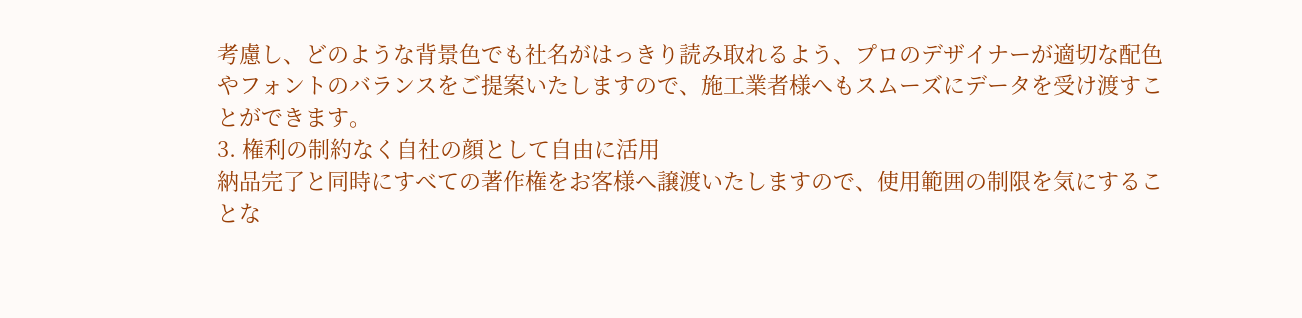考慮し、どのような背景色でも社名がはっきり読み取れるよう、プロのデザイナーが適切な配色やフォントのバランスをご提案いたしますので、施工業者様へもスムーズにデータを受け渡すことができます。
3. 権利の制約なく自社の顔として自由に活用
納品完了と同時にすべての著作権をお客様へ譲渡いたしますので、使用範囲の制限を気にすることな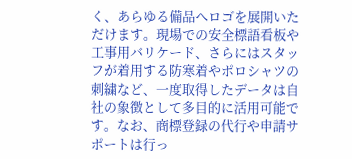く、あらゆる備品へロゴを展開いただけます。現場での安全標語看板や工事用バリケード、さらにはスタッフが着用する防寒着やポロシャツの刺繍など、一度取得したデータは自社の象徴として多目的に活用可能です。なお、商標登録の代行や申請サポートは行っ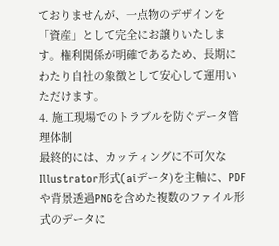ておりませんが、一点物のデザインを「資産」として完全にお譲りいたします。権利関係が明確であるため、長期にわたり自社の象徴として安心して運用いただけます。
4. 施工現場でのトラブルを防ぐデータ管理体制
最終的には、カッティングに不可欠なIllustrator形式(aiデータ)を主軸に、PDFや背景透過PNGを含めた複数のファイル形式のデータに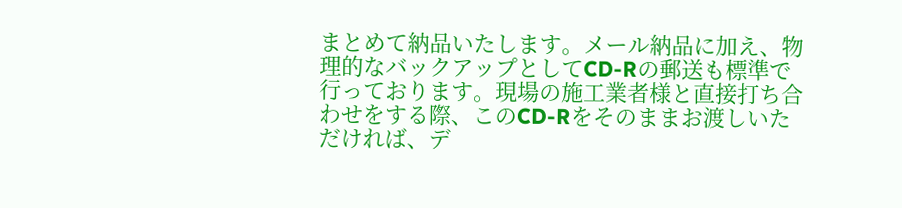まとめて納品いたします。メール納品に加え、物理的なバックアップとしてCD-Rの郵送も標準で行っております。現場の施工業者様と直接打ち合わせをする際、このCD-Rをそのままお渡しいただければ、デ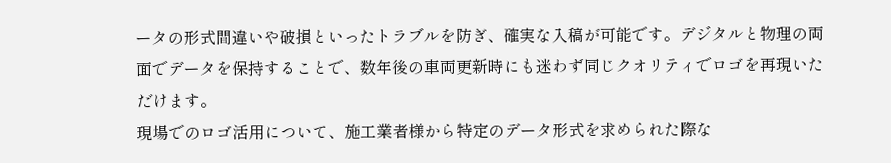ータの形式間違いや破損といったトラブルを防ぎ、確実な入稿が可能です。デジタルと物理の両面でデータを保持することで、数年後の車両更新時にも迷わず同じクオリティでロゴを再現いただけます。
現場でのロゴ活用について、施工業者様から特定のデータ形式を求められた際な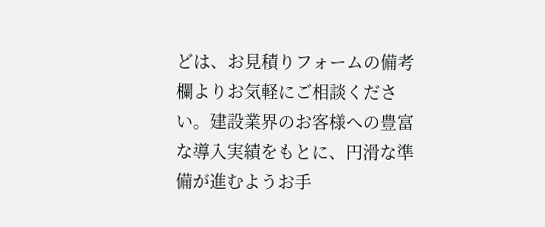どは、お見積りフォームの備考欄よりお気軽にご相談ください。建設業界のお客様への豊富な導入実績をもとに、円滑な準備が進むようお手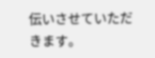伝いさせていただきます。